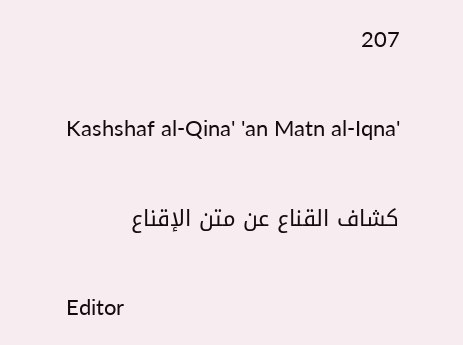207

Kashshaf al-Qina' 'an Matn al-Iqna'

كشاف القناع عن متن الإقناع

Editor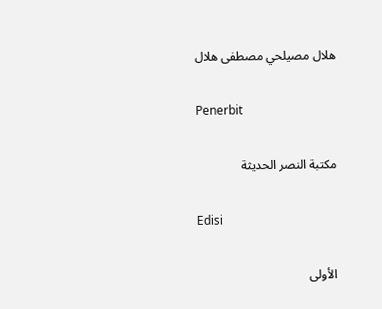هلال مصيلحي مصطفى هلال

Penerbit

مكتبة النصر الحديثة

Edisi

الأولى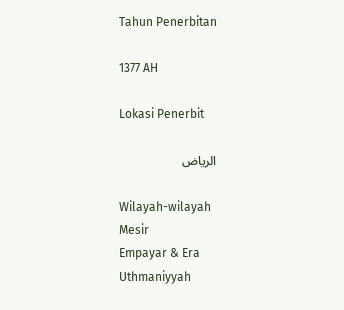Tahun Penerbitan

1377 AH

Lokasi Penerbit

الرياض

Wilayah-wilayah
Mesir
Empayar & Era
Uthmaniyyah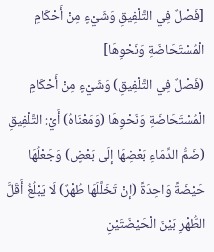[فَصْلٌ فِي التَّلْفِيقِ وَشَيْءٍ مِنْ أَحْكَامِ الْمُسْتَحَاضَةِ وَنَحْوِهَا]
(فَصْلٌ فِي التَّلْفِيقِ) وَشَيْءٍ مِنْ أَحْكَامِ الْمُسْتَحَاضَةِ وَنَحْوِهَا (وَمَعْنَاهُ) أَيْ: التَّلْفِيقِ (ضَمُّ الدِّمَاءِ بَعْضِهَا إلَى بَعْضٍ) وَجَعْلُهَا حَيْضَةً وَاحِدَةً (إنْ تَخَلَّلَهَا طُهْرٌ) لَا يَبْلُغُ أَقَلَّ الطُّهْرِ بَيْنَ الْحَيْضَتَيْنِ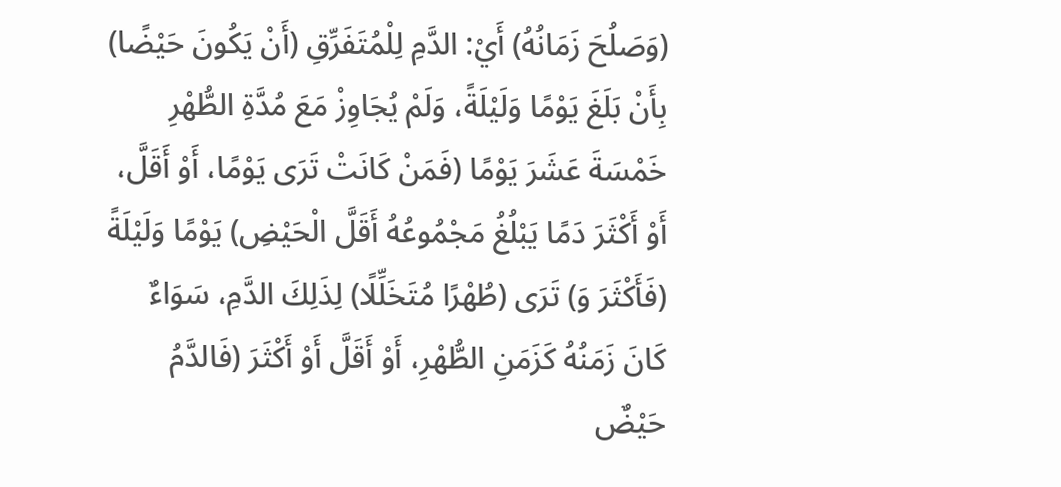(وَصَلُحَ زَمَانُهُ) أَيْ: الدَّمِ لِلْمُتَفَرِّقِ (أَنْ يَكُونَ حَيْضًا) بِأَنْ بَلَغَ يَوْمًا وَلَيْلَةً، وَلَمْ يُجَاوِزْ مَعَ مُدَّةِ الطُّهْرِ خَمْسَةَ عَشَرَ يَوْمًا (فَمَنْ كَانَتْ تَرَى يَوْمًا، أَوْ أَقَلَّ، أَوْ أَكْثَرَ دَمًا يَبْلُغُ مَجْمُوعُهُ أَقَلَّ الْحَيْضِ) يَوْمًا وَلَيْلَةً (فَأَكْثَرَ وَ) تَرَى (طُهْرًا مُتَخَلِّلًا) لِذَلِكَ الدَّمِ، سَوَاءٌ كَانَ زَمَنُهُ كَزَمَنِ الطُّهْرِ، أَوْ أَقَلَّ أَوْ أَكْثَرَ (فَالدَّمُ حَيْضٌ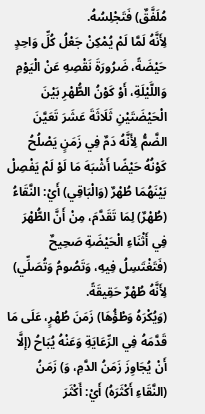مُلَفَّقٌ) فَتَجْلِسُهُ.
لِأَنَّهُ لَمَّا لَمْ يُمْكِنْ جَعْلُ كُلِّ وَاحِدٍ حَيْضَةً، ضَرُورَةَ نَقْصِهِ عَنْ الْيَوْمِ وَاللَّيْلَةِ، أَوْ كَوْنُ الطُّهْرِ بَيْنَ الْحَيْضَتَيْنِ ثَلَاثَةَ عَشَرَ تَعَيَّنَ الضَّمُّ لِأَنَّهُ دَمٌ فِي زَمَنٍ يَصْلُحُ كَوْنُهُ حَيْضًا أَشْبَهَ مَا لَوْ لَمْ يَفْصِلْ بَيْنَهُمَا طُهْرٌ (وَالْبَاقِي) أَيْ: النَّقَاءُ (طُهْرٌ) لِمَا تَقَدَّمَ، مِنْ أَنَّ الطُّهْرَ فِي أَثْنَاءِ الْحَيْضَةِ صَحِيحٌ (فَتَغْتَسِلُ فِيهِ، وَتَصُومُ وَتُصَلِّي) لِأَنَّهُ طُهْرٌ حَقِيقَةً.
(وَيُكْرَهُ وَطْؤُهَا) زَمَنَ طُهْرٍ، عَلَى مَا قَدَّمَهُ فِي الرِّعَايَةِ وَعَنْهُ يُبَاحُ (إلَّا أَنْ يُجَاوِزَ زَمَنُ الدَّمِ، وَ) زَمَنُ (النَّقَاءِ أَكْثَرَهُ) أَيْ: أَكْثَرَ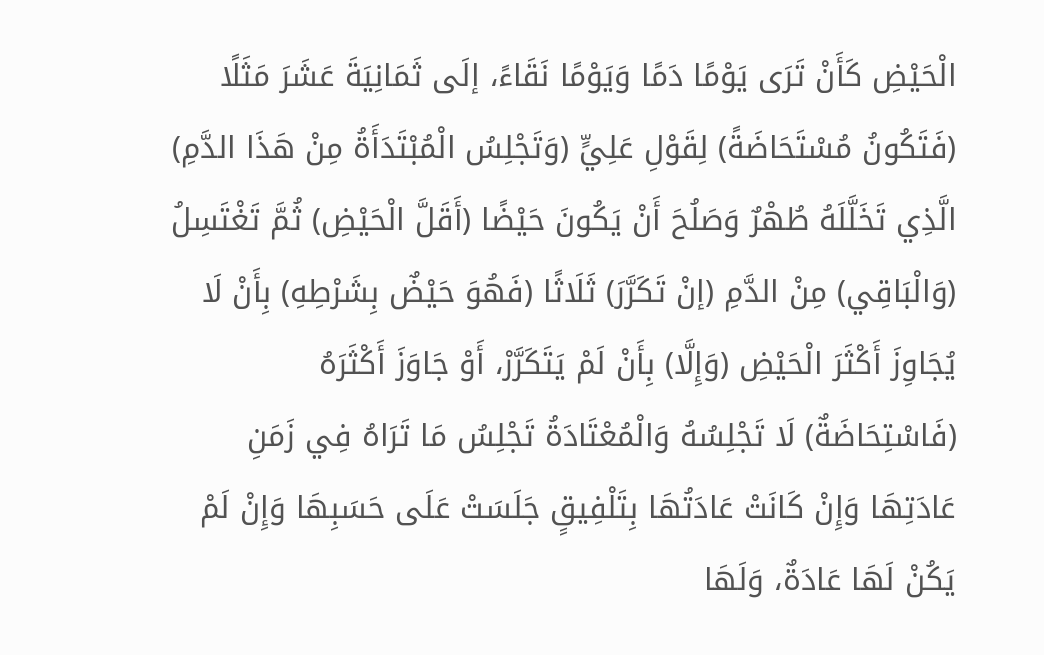الْحَيْضِ كَأَنْ تَرَى يَوْمًا دَمًا وَيَوْمًا نَقَاءً، إلَى ثَمَانِيَةَ عَشَرَ مَثَلًا (فَتَكُونُ مُسْتَحَاضَةً) لِقَوْلِ عَلِيٍّ (وَتَجْلِسُ الْمُبْتَدَأَةُ مِنْ هَذَا الدَّمِ) الَّذِي تَخَلَّلَهُ طُهْرٌ وَصَلُحَ أَنْ يَكُونَ حَيْضًا (أَقَلَّ الْحَيْضِ) ثُمَّ تَغْتَسِلُ (وَالْبَاقِي) مِنْ الدَّمِ (إنْ تَكَرَّرَ) ثَلَاثًا (فَهُوَ حَيْضٌ بِشَرْطِهِ) بِأَنْ لَا يُجَاوِزَ أَكْثَرَ الْحَيْضِ (وَإِلَّا) بِأَنْ لَمْ يَتَكَرَّرْ، أَوْ جَاوَزَ أَكْثَرَهُ (فَاسْتِحَاضَةٌ) لَا تَجْلِسُهُ وَالْمُعْتَادَةُ تَجْلِسُ مَا تَرَاهُ فِي زَمَنِ عَادَتِهَا وَإِنْ كَانَتْ عَادَتُهَا بِتَلْفِيقٍ جَلَسَتْ عَلَى حَسَبِهَا وَإِنْ لَمْ يَكُنْ لَهَا عَادَةٌ، وَلَهَا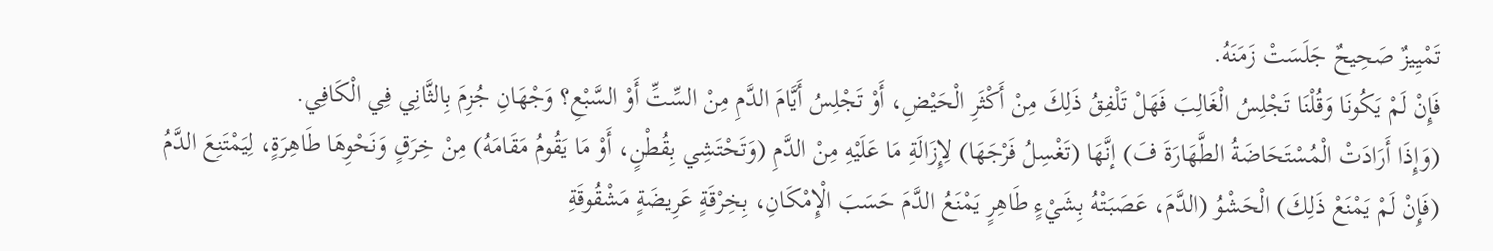تَمْيِيزٌ صَحِيحٌ جَلَسَتْ زَمَنَهُ.
فَإِنْ لَمْ يَكُونَا وَقُلْنَا تَجْلِسُ الْغَالِبَ فَهَلْ تَلْفِقُ ذَلِكَ مِنْ أَكْثَرِ الْحَيْضِ، أَوْ تَجْلِسُ أَيَّامَ الدَّمِ مِنْ السِّتِّ أَوْ السَّبْعِ؟ وَجْهَانِ جُزِمَ بِالثَّانِي فِي الْكَافِي.
(وَإِذَا أَرَادَتْ الْمُسْتَحَاضَةُ الطَّهَارَةَ فَ) إنَّهَا (تَغْسِلُ فَرْجَهَا) لِإِزَالَةِ مَا عَلَيْهِ مِنْ الدَّمِ (وَتَحْتَشِي بِقُطْنٍ، أَوْ مَا يَقُومُ مَقَامَهُ) مِنْ خِرَقٍ وَنَحْوِهَا طَاهِرَةٍ، لِيَمْتَنِعَ الدَّمُ (فَإِنْ لَمْ يَمْنَعْ ذَلِكَ) الْحَشْوُ (الدَّمَ، عَصَبَتْهُ بِشَيْءٍ طَاهِرٍ يَمْنَعُ الدَّمَ حَسَبَ الْإِمْكَانِ، بِخِرْقَةٍ عَرِيضَةٍ مَشْقُوقَةِ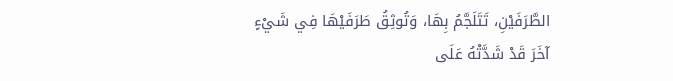الطَّرَفَيْنِ، تَتَلَجَّمُ بِهَا، وَتُوثِقُ طَرَفَيْهَا فِي شَيْءٍ آخَرَ قَدْ شَدَّتْهُ عَلَى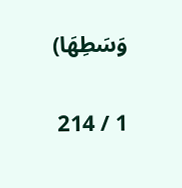وَسَطِهَا)

1 / 214